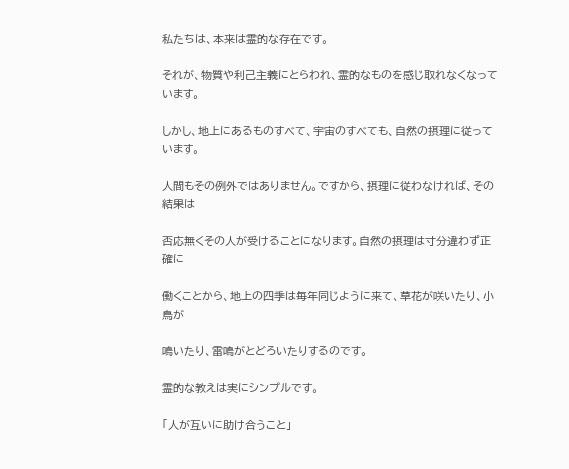私たちは、本来は霊的な存在です。

それが、物質や利己主義にとらわれ、霊的なものを感じ取れなくなっています。

しかし、地上にあるものすべて、宇宙のすべても、自然の摂理に従っています。

人間もその例外ではありません。ですから、摂理に従わなければ、その結果は

否応無くその人が受けることになります。自然の摂理は寸分違わず正確に

働くことから、地上の四季は毎年同じように来て、草花が咲いたり、小鳥が

鳴いたり、雷鳴がとどろいたりするのです。

霊的な教えは実にシンプルです。

「人が互いに助け合うこと」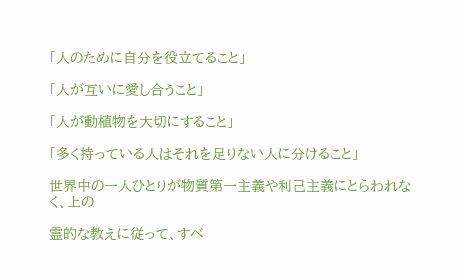「人のために自分を役立てること」

「人が互いに愛し合うこと」

「人が動植物を大切にすること」

「多く持っている人はそれを足りない人に分けること」

世界中の一人ひとりが物質第一主義や利己主義にとらわれなく、上の

霊的な教えに従って、すべ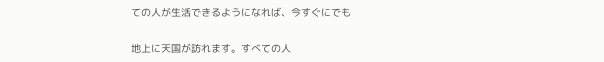ての人が生活できるようになれば、今すぐにでも

地上に天国が訪れます。すべての人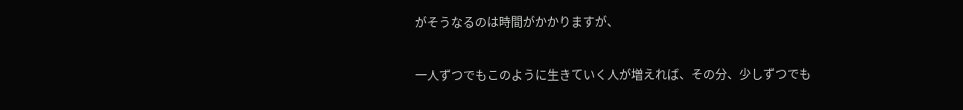がそうなるのは時間がかかりますが、

一人ずつでもこのように生きていく人が増えれば、その分、少しずつでも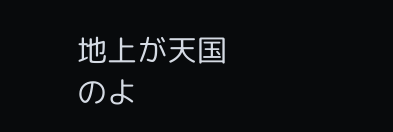地上が天国のよ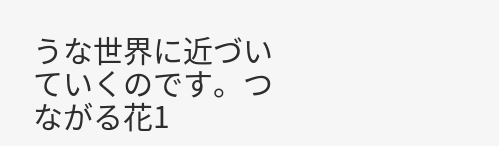うな世界に近づいていくのです。つながる花1